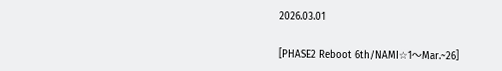2026.03.01

[PHASE2 Reboot 6th/NAMI☆1〜Mar.~26]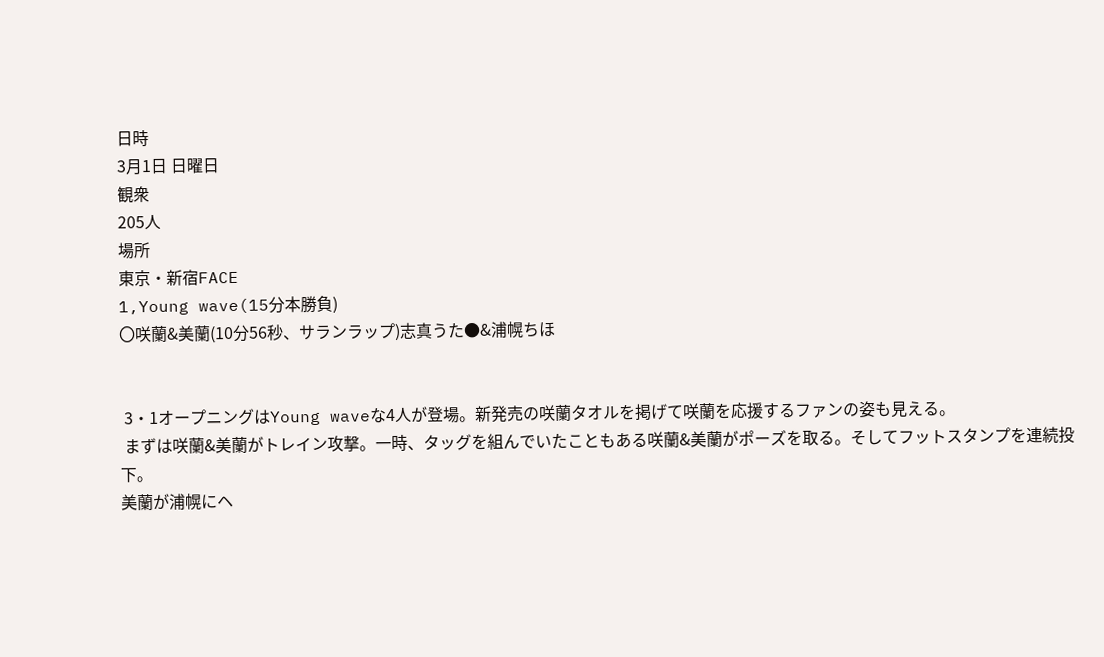日時
3月1日 日曜日
観衆
205人
場所
東京・新宿FACE
1,Young wave(15分本勝負)
〇咲蘭&美蘭(10分56秒、サランラップ)志真うた●&浦幌ちほ


 3・1オープニングはYoung waveな4人が登場。新発売の咲蘭タオルを掲げて咲蘭を応援するファンの姿も見える。
 まずは咲蘭&美蘭がトレイン攻撃。一時、タッグを組んでいたこともある咲蘭&美蘭がポーズを取る。そしてフットスタンプを連続投下。
美蘭が浦幌にヘ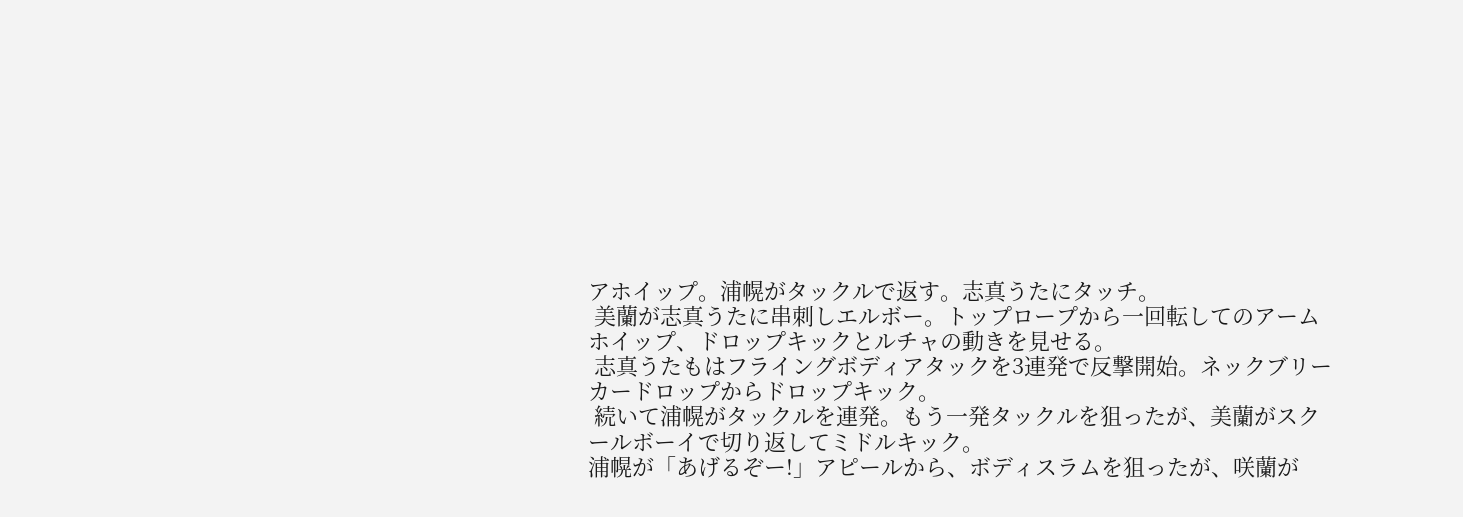アホイップ。浦幌がタックルで返す。志真うたにタッチ。
 美蘭が志真うたに串刺しエルボー。トップロープから一回転してのアームホイップ、ドロップキックとルチャの動きを見せる。
 志真うたもはフライングボディアタックを3連発で反撃開始。ネックブリーカードロップからドロップキック。
 続いて浦幌がタックルを連発。もう一発タックルを狙ったが、美蘭がスクールボーイで切り返してミドルキック。
浦幌が「あげるぞー!」アピールから、ボディスラムを狙ったが、咲蘭が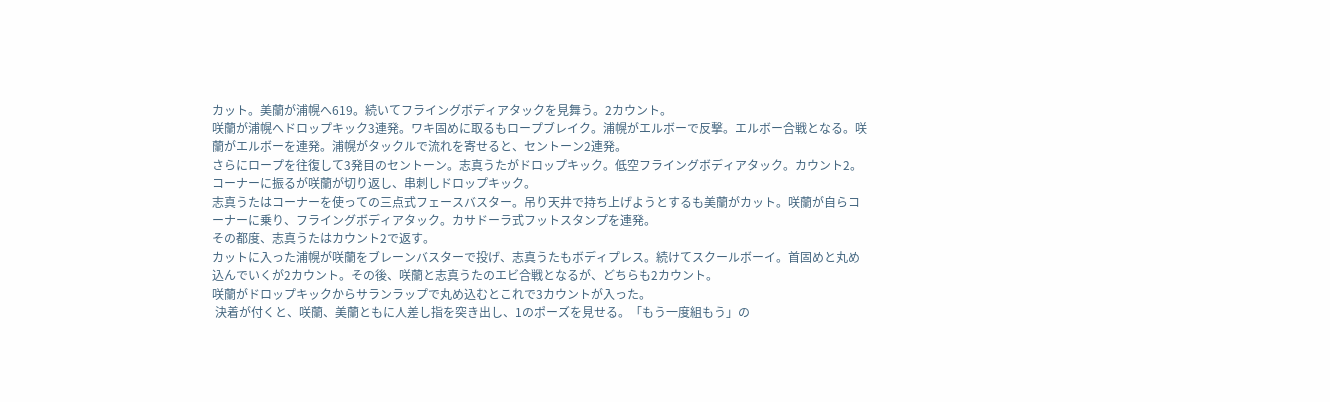カット。美蘭が浦幌へ619。続いてフライングボディアタックを見舞う。2カウント。
咲蘭が浦幌へドロップキック3連発。ワキ固めに取るもロープブレイク。浦幌がエルボーで反撃。エルボー合戦となる。咲蘭がエルボーを連発。浦幌がタックルで流れを寄せると、セントーン2連発。
さらにロープを往復して3発目のセントーン。志真うたがドロップキック。低空フライングボディアタック。カウント2。コーナーに振るが咲蘭が切り返し、串刺しドロップキック。
志真うたはコーナーを使っての三点式フェースバスター。吊り天井で持ち上げようとするも美蘭がカット。咲蘭が自らコーナーに乗り、フライングボディアタック。カサドーラ式フットスタンプを連発。
その都度、志真うたはカウント2で返す。
カットに入った浦幌が咲蘭をブレーンバスターで投げ、志真うたもボディプレス。続けてスクールボーイ。首固めと丸め込んでいくが2カウント。その後、咲蘭と志真うたのエビ合戦となるが、どちらも2カウント。
咲蘭がドロップキックからサランラップで丸め込むとこれで3カウントが入った。
 決着が付くと、咲蘭、美蘭ともに人差し指を突き出し、1のポーズを見せる。「もう一度組もう」の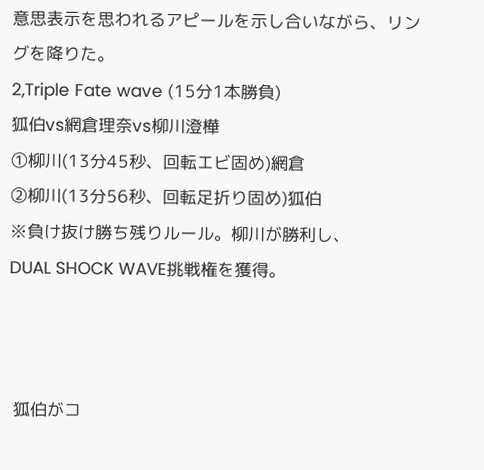意思表示を思われるアピールを示し合いながら、リングを降りた。
2,Triple Fate wave (15分1本勝負)
狐伯vs網倉理奈vs柳川澄樺
①柳川(13分45秒、回転エビ固め)網倉
②柳川(13分56秒、回転足折り固め)狐伯
※負け抜け勝ち残りルール。柳川が勝利し、
DUAL SHOCK WAVE挑戦権を獲得。



 狐伯がコ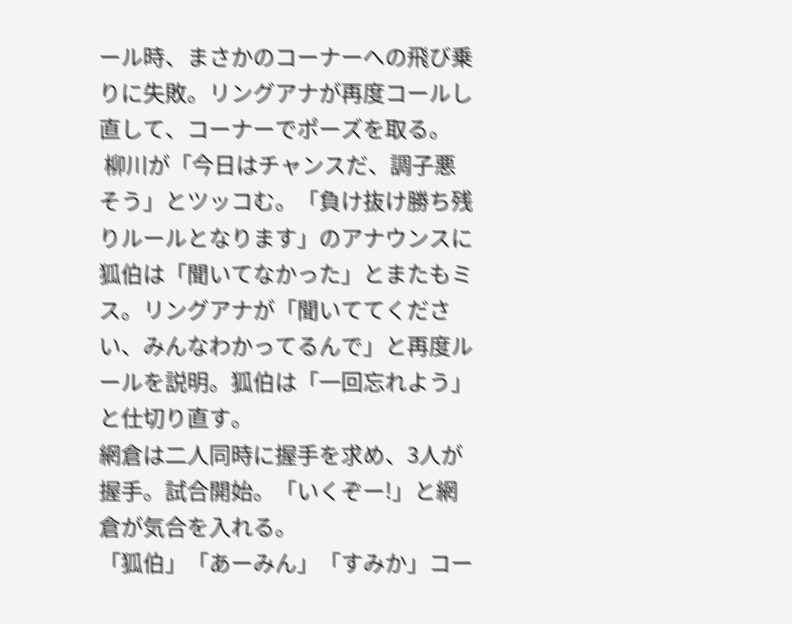ール時、まさかのコーナーへの飛び乗りに失敗。リングアナが再度コールし直して、コーナーでポーズを取る。
 柳川が「今日はチャンスだ、調子悪そう」とツッコむ。「負け抜け勝ち残りルールとなります」のアナウンスに狐伯は「聞いてなかった」とまたもミス。リングアナが「聞いててください、みんなわかってるんで」と再度ルールを説明。狐伯は「一回忘れよう」と仕切り直す。
網倉は二人同時に握手を求め、3人が握手。試合開始。「いくぞー!」と網倉が気合を入れる。
「狐伯」「あーみん」「すみか」コー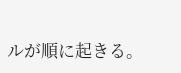ルが順に起きる。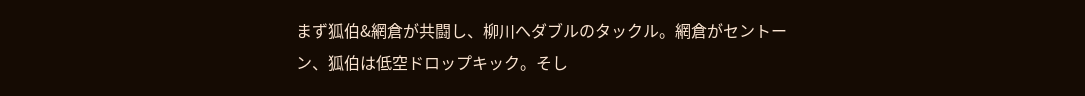まず狐伯&網倉が共闘し、柳川へダブルのタックル。網倉がセントーン、狐伯は低空ドロップキック。そし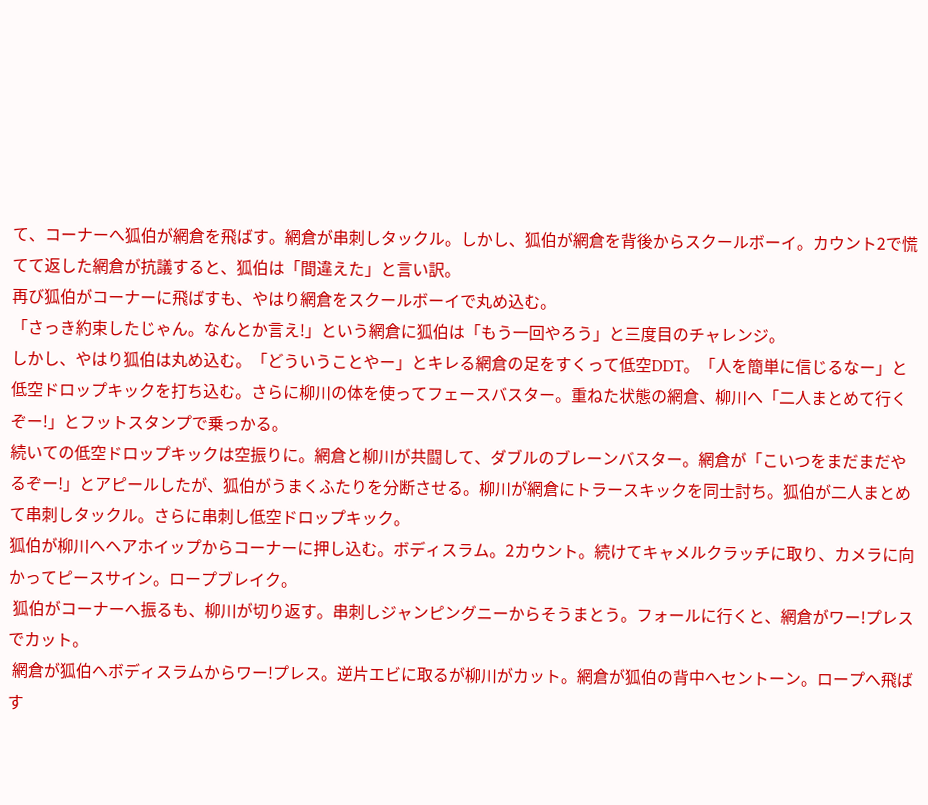て、コーナーへ狐伯が網倉を飛ばす。網倉が串刺しタックル。しかし、狐伯が網倉を背後からスクールボーイ。カウント2で慌てて返した網倉が抗議すると、狐伯は「間違えた」と言い訳。
再び狐伯がコーナーに飛ばすも、やはり網倉をスクールボーイで丸め込む。
「さっき約束したじゃん。なんとか言え!」という網倉に狐伯は「もう一回やろう」と三度目のチャレンジ。
しかし、やはり狐伯は丸め込む。「どういうことやー」とキレる網倉の足をすくって低空DDT。「人を簡単に信じるなー」と低空ドロップキックを打ち込む。さらに柳川の体を使ってフェースバスター。重ねた状態の網倉、柳川へ「二人まとめて行くぞー!」とフットスタンプで乗っかる。
続いての低空ドロップキックは空振りに。網倉と柳川が共闘して、ダブルのブレーンバスター。網倉が「こいつをまだまだやるぞー!」とアピールしたが、狐伯がうまくふたりを分断させる。柳川が網倉にトラースキックを同士討ち。狐伯が二人まとめて串刺しタックル。さらに串刺し低空ドロップキック。
狐伯が柳川へヘアホイップからコーナーに押し込む。ボディスラム。2カウント。続けてキャメルクラッチに取り、カメラに向かってピースサイン。ロープブレイク。
 狐伯がコーナーへ振るも、柳川が切り返す。串刺しジャンピングニーからそうまとう。フォールに行くと、網倉がワー!プレスでカット。
 網倉が狐伯へボディスラムからワー!プレス。逆片エビに取るが柳川がカット。網倉が狐伯の背中へセントーン。ロープへ飛ばす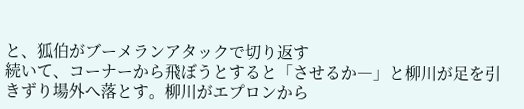と、狐伯がブーメランアタックで切り返す
続いて、コーナーから飛ぼうとすると「させるか―」と柳川が足を引きずり場外へ落とす。柳川がエプロンから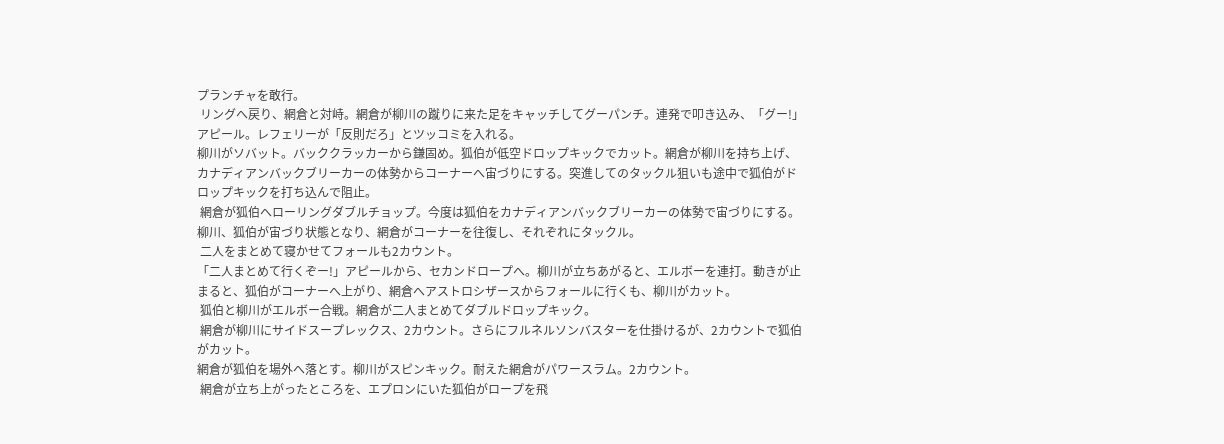プランチャを敢行。
 リングへ戻り、網倉と対峙。網倉が柳川の蹴りに来た足をキャッチしてグーパンチ。連発で叩き込み、「グー!」アピール。レフェリーが「反則だろ」とツッコミを入れる。
柳川がソバット。バッククラッカーから鎌固め。狐伯が低空ドロップキックでカット。網倉が柳川を持ち上げ、カナディアンバックブリーカーの体勢からコーナーへ宙づりにする。突進してのタックル狙いも途中で狐伯がドロップキックを打ち込んで阻止。
 網倉が狐伯へローリングダブルチョップ。今度は狐伯をカナディアンバックブリーカーの体勢で宙づりにする。柳川、狐伯が宙づり状態となり、網倉がコーナーを往復し、それぞれにタックル。
 二人をまとめて寝かせてフォールも2カウント。
「二人まとめて行くぞー!」アピールから、セカンドロープへ。柳川が立ちあがると、エルボーを連打。動きが止まると、狐伯がコーナーへ上がり、網倉へアストロシザースからフォールに行くも、柳川がカット。
 狐伯と柳川がエルボー合戦。網倉が二人まとめてダブルドロップキック。
 網倉が柳川にサイドスープレックス、2カウント。さらにフルネルソンバスターを仕掛けるが、2カウントで狐伯がカット。
網倉が狐伯を場外へ落とす。柳川がスピンキック。耐えた網倉がパワースラム。2カウント。
 網倉が立ち上がったところを、エプロンにいた狐伯がロープを飛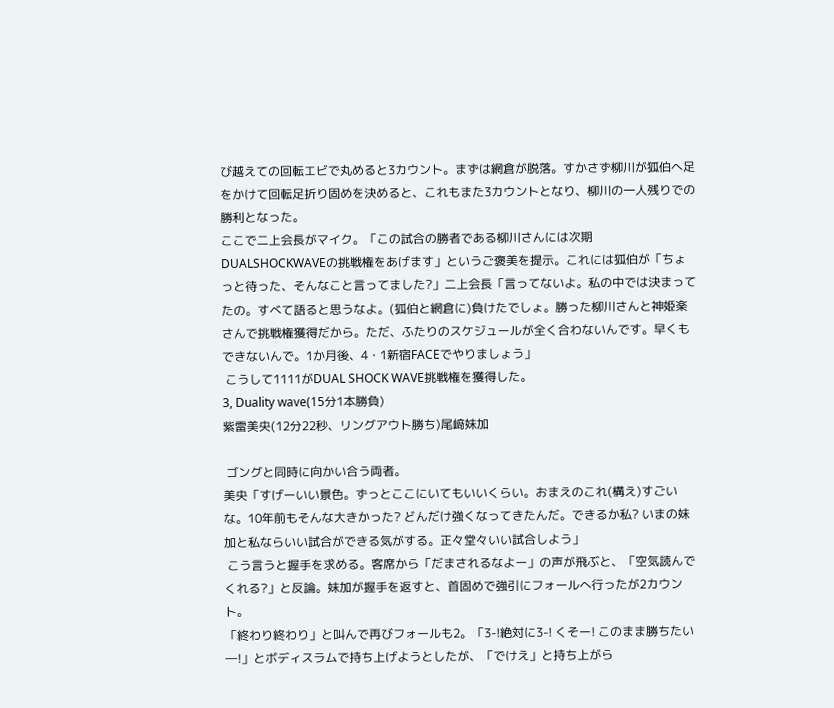び越えての回転エビで丸めると3カウント。まずは網倉が脱落。すかさず柳川が狐伯へ足をかけて回転足折り固めを決めると、これもまた3カウントとなり、柳川の一人残りでの勝利となった。
ここで二上会長がマイク。「この試合の勝者である柳川さんには次期DUALSHOCKWAVEの挑戦権をあげます」というご褒美を提示。これには狐伯が「ちょっと待った、そんなこと言ってました?」二上会長「言ってないよ。私の中では決まってたの。すべて語ると思うなよ。(狐伯と網倉に)負けたでしょ。勝った柳川さんと神姫楽さんで挑戦権獲得だから。ただ、ふたりのスケジュールが全く合わないんです。早くもできないんで。1か月後、4・1新宿FACEでやりましょう」
 こうして1111がDUAL SHOCK WAVE挑戦権を獲得した。
3, Duality wave(15分1本勝負)
紫雷美央(12分22秒、リングアウト勝ち)尾﨑妹加

 ゴングと同時に向かい合う両者。
美央「すげーいい景色。ずっとここにいてもいいくらい。おまえのこれ(構え)すごいな。10年前もそんな大きかった? どんだけ強くなってきたんだ。できるか私? いまの妹加と私ならいい試合ができる気がする。正々堂々いい試合しよう」
 こう言うと握手を求める。客席から「だまされるなよー」の声が飛ぶと、「空気読んでくれる?」と反論。妹加が握手を返すと、首固めで強引にフォールへ行ったが2カウント。
「終わり終わり」と叫んで再びフォールも2。「3-!絶対に3-! くそー! このまま勝ちたい―!」とボディスラムで持ち上げようとしたが、「でけえ」と持ち上がら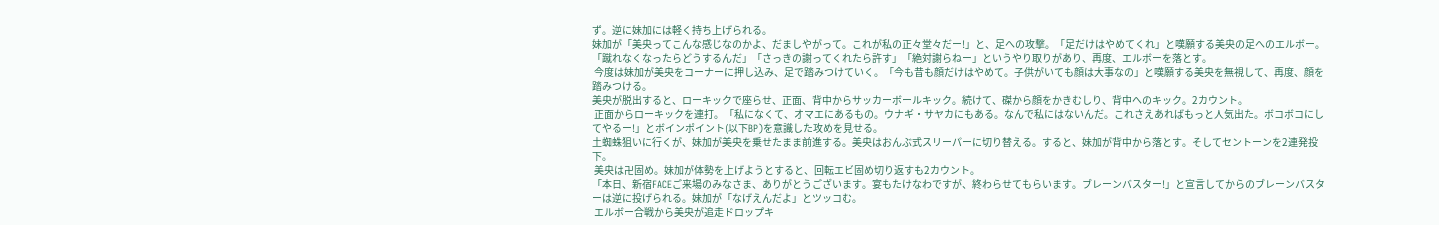ず。逆に妹加には軽く持ち上げられる。
妹加が「美央ってこんな感じなのかよ、だましやがって。これが私の正々堂々だー!」と、足への攻撃。「足だけはやめてくれ」と嘆願する美央の足へのエルボー。「蹴れなくなったらどうするんだ」「さっきの謝ってくれたら許す」「絶対謝らねー」というやり取りがあり、再度、エルボーを落とす。
 今度は妹加が美央をコーナーに押し込み、足で踏みつけていく。「今も昔も顔だけはやめて。子供がいても顔は大事なの」と嘆願する美央を無視して、再度、顔を踏みつける。
美央が脱出すると、ローキックで座らせ、正面、背中からサッカーボールキック。続けて、磔から顔をかきむしり、背中へのキック。2カウント。
 正面からローキックを連打。「私になくて、オマエにあるもの。ウナギ・サヤカにもある。なんで私にはないんだ。これさえあればもっと人気出た。ボコボコにしてやるー!」とボインポイント(以下BP)を意識した攻めを見せる。
土蜘蛛狙いに行くが、妹加が美央を乗せたまま前進する。美央はおんぶ式スリーパーに切り替える。すると、妹加が背中から落とす。そしてセントーンを2連発投下。
 美央は卍固め。妹加が体勢を上げようとすると、回転エビ固め切り返すも2カウント。
「本日、新宿FACEご来場のみなさま、ありがとうございます。宴もたけなわですが、終わらせてもらいます。ブレーンバスター!」と宣言してからのブレーンバスターは逆に投げられる。妹加が「なげえんだよ」とツッコむ。
 エルボー合戦から美央が追走ドロップキ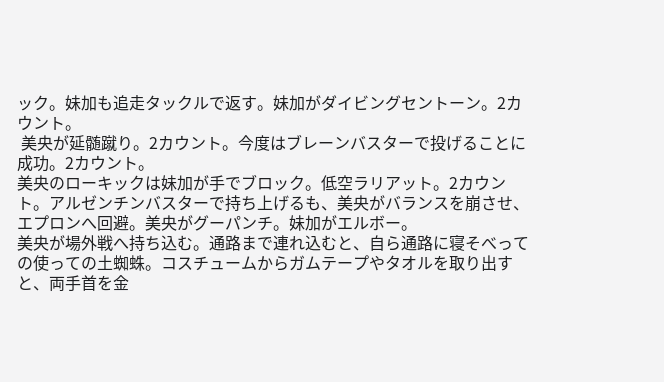ック。妹加も追走タックルで返す。妹加がダイビングセントーン。2カウント。
 美央が延髄蹴り。2カウント。今度はブレーンバスターで投げることに成功。2カウント。
美央のローキックは妹加が手でブロック。低空ラリアット。2カウント。アルゼンチンバスターで持ち上げるも、美央がバランスを崩させ、エプロンへ回避。美央がグーパンチ。妹加がエルボー。
美央が場外戦へ持ち込む。通路まで連れ込むと、自ら通路に寝そべっての使っての土蜘蛛。コスチュームからガムテープやタオルを取り出すと、両手首を金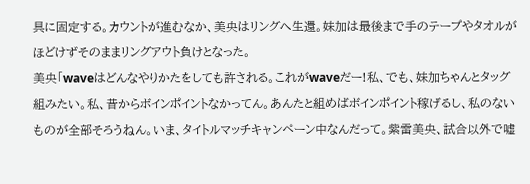具に固定する。カウントが進むなか、美央はリングへ生還。妹加は最後まで手のテープやタオルがほどけずそのままリングアウト負けとなった。
美央「waveはどんなやりかたをしても許される。これがwaveだー!私、でも、妹加ちゃんとタッグ組みたい。私、昔からボインポイントなかってん。あんたと組めばボインポイント稼げるし、私のないものが全部そろうねん。いま、タイトルマッチキャンペーン中なんだって。紫雷美央、試合以外で嘘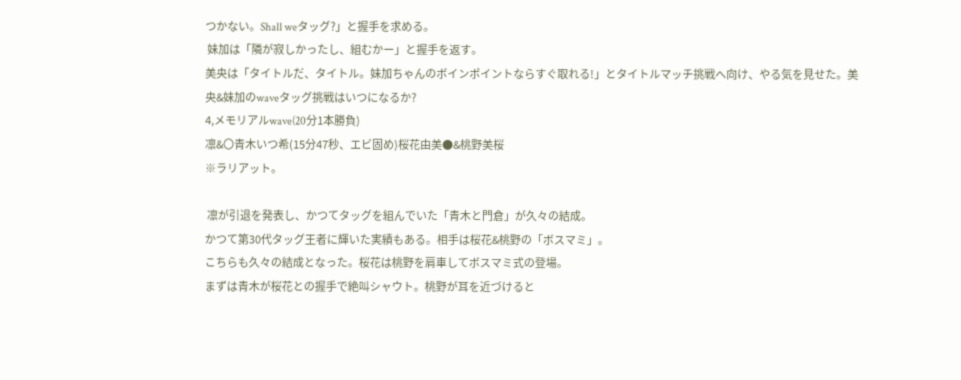つかない。Shall weタッグ?」と握手を求める。
 妹加は「隣が寂しかったし、組むかー」と握手を返す。
美央は「タイトルだ、タイトル。妹加ちゃんのボインポイントならすぐ取れる!」とタイトルマッチ挑戦へ向け、やる気を見せた。美央&妹加のwaveタッグ挑戦はいつになるか?
4,メモリアルwave(20分1本勝負)
凛&〇青木いつ希(15分47秒、エビ固め)桜花由美●&桃野美桜
※ラリアット。

 凛が引退を発表し、かつてタッグを組んでいた「青木と門倉」が久々の結成。
かつて第30代タッグ王者に輝いた実績もある。相手は桜花&桃野の「ボスマミ」。
こちらも久々の結成となった。桜花は桃野を肩車してボスマミ式の登場。
まずは青木が桜花との握手で絶叫シャウト。桃野が耳を近づけると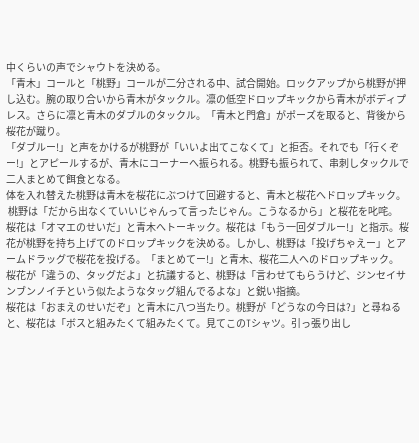中くらいの声でシャウトを決める。
「青木」コールと「桃野」コールが二分される中、試合開始。ロックアップから桃野が押し込む。腕の取り合いから青木がタックル。凛の低空ドロップキックから青木がボディプレス。さらに凛と青木のダブルのタックル。「青木と門倉」がポーズを取ると、背後から桜花が蹴り。
「ダブルー!」と声をかけるが桃野が「いいよ出てこなくて」と拒否。それでも「行くぞー!」とアピールするが、青木にコーナーへ振られる。桃野も振られて、串刺しタックルで二人まとめて餌食となる。
体を入れ替えた桃野は青木を桜花にぶつけて回避すると、青木と桜花へドロップキック。
 桃野は「だから出なくていいじゃんって言ったじゃん。こうなるから」と桜花を叱咤。
桜花は「オマエのせいだ」と青木へトーキック。桜花は「もう一回ダブルー!」と指示。桜花が桃野を持ち上げてのドロップキックを決める。しかし、桃野は「投げちゃえー」とアームドラッグで桜花を投げる。「まとめてー!」と青木、桜花二人へのドロップキック。
桜花が「違うの、タッグだよ」と抗議すると、桃野は「言わせてもらうけど、ジンセイサンブンノイチという似たようなタッグ組んでるよな」と鋭い指摘。
桜花は「おまえのせいだぞ」と青木に八つ当たり。桃野が「どうなの今日は?」と尋ねると、桜花は「ボスと組みたくて組みたくて。見てこのTシャツ。引っ張り出し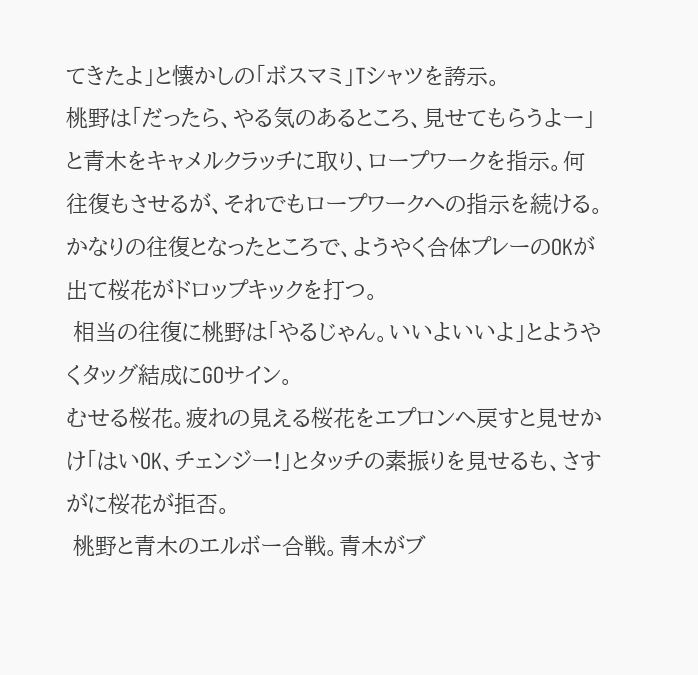てきたよ」と懐かしの「ボスマミ」Tシャツを誇示。
桃野は「だったら、やる気のあるところ、見せてもらうよー」と青木をキャメルクラッチに取り、ロープワークを指示。何往復もさせるが、それでもロープワークへの指示を続ける。かなりの往復となったところで、ようやく合体プレーのOKが出て桜花がドロップキックを打つ。
 相当の往復に桃野は「やるじゃん。いいよいいよ」とようやくタッグ結成にGOサイン。
むせる桜花。疲れの見える桜花をエプロンへ戻すと見せかけ「はいOK、チェンジー!」とタッチの素振りを見せるも、さすがに桜花が拒否。
 桃野と青木のエルボー合戦。青木がブ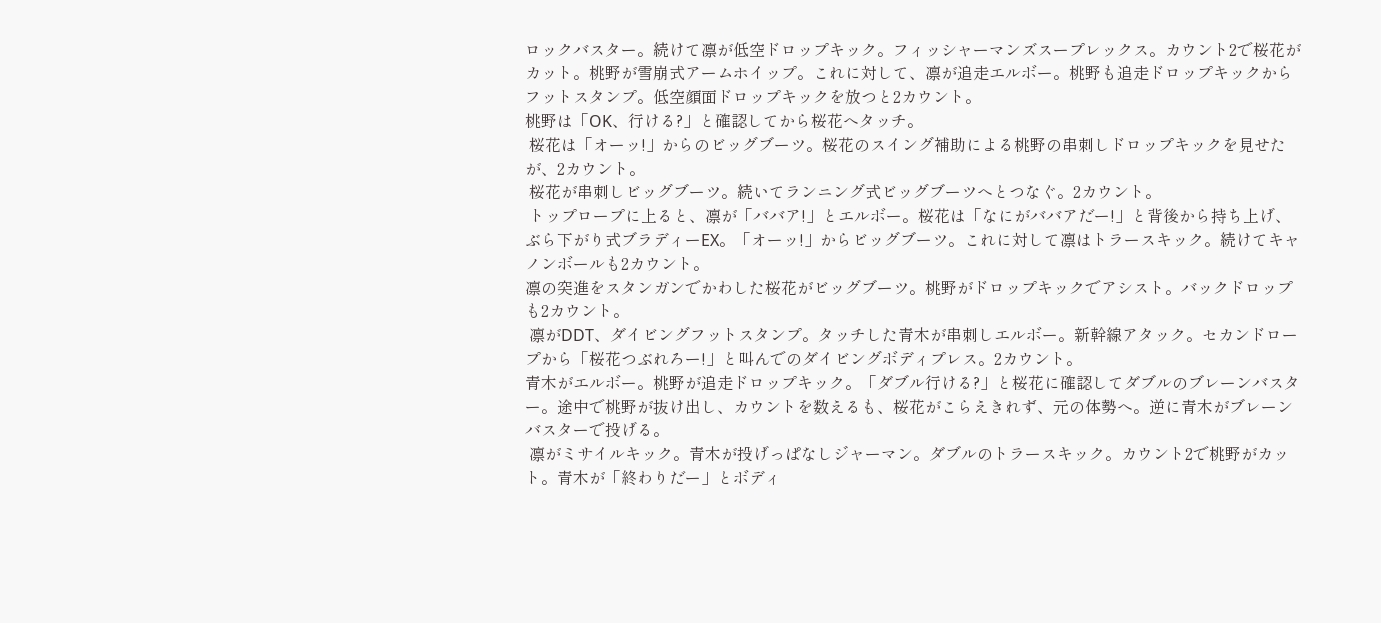ロックバスター。続けて凛が低空ドロップキック。フィッシャーマンズスープレックス。カウント2で桜花がカット。桃野が雪崩式アームホイップ。これに対して、凛が追走エルボー。桃野も追走ドロップキックからフットスタンプ。低空顔面ドロップキックを放つと2カウント。
桃野は「OK、行ける?」と確認してから桜花へタッチ。
 桜花は「オーッ!」からのビッグブーツ。桜花のスイング補助による桃野の串刺しドロップキックを見せたが、2カウント。
 桜花が串刺しビッグブーツ。続いてランニング式ビッグブーツへとつなぐ。2カウント。
 トップロープに上ると、凛が「ババア!」とエルボー。桜花は「なにがババアだー!」と背後から持ち上げ、ぶら下がり式ブラディーEX。「オーッ!」からビッグブーツ。これに対して凛はトラースキック。続けてキャノンボールも2カウント。
凛の突進をスタンガンでかわした桜花がビッグブーツ。桃野がドロップキックでアシスト。バックドロップも2カウント。
 凛がDDT、ダイビングフットスタンプ。タッチした青木が串刺しエルボー。新幹線アタック。セカンドロープから「桜花つぶれろー!」と叫んでのダイビングボディプレス。2カウント。
青木がエルボー。桃野が追走ドロップキック。「ダブル行ける?」と桜花に確認してダブルのブレーンバスター。途中で桃野が抜け出し、カウントを数えるも、桜花がこらえきれず、元の体勢へ。逆に青木がブレーンバスターで投げる。
 凛がミサイルキック。青木が投げっぱなしジャーマン。ダブルのトラースキック。カウント2で桃野がカット。青木が「終わりだー」とボディ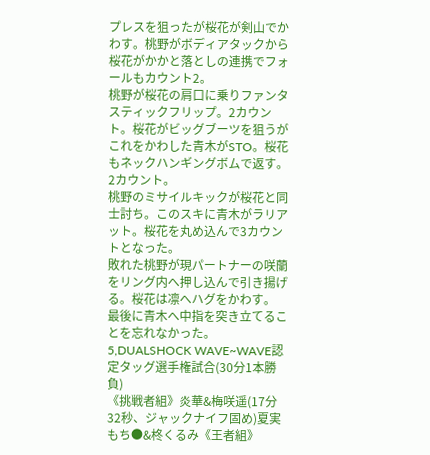プレスを狙ったが桜花が剣山でかわす。桃野がボディアタックから桜花がかかと落としの連携でフォールもカウント2。
桃野が桜花の肩口に乗りファンタスティックフリップ。2カウント。桜花がビッグブーツを狙うがこれをかわした青木がSTO。桜花もネックハンギングボムで返す。2カウント。
桃野のミサイルキックが桜花と同士討ち。このスキに青木がラリアット。桜花を丸め込んで3カウントとなった。
敗れた桃野が現パートナーの咲蘭をリング内へ押し込んで引き揚げる。桜花は凛へハグをかわす。
最後に青木へ中指を突き立てることを忘れなかった。
5,DUALSHOCK WAVE~WAVE認定タッグ選手権試合(30分1本勝負)
《挑戦者組》炎華&梅咲遥(17分32秒、ジャックナイフ固め)夏実もち●&柊くるみ《王者組》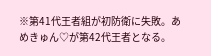※第41代王者組が初防衛に失敗。あめきゅん♡が第42代王者となる。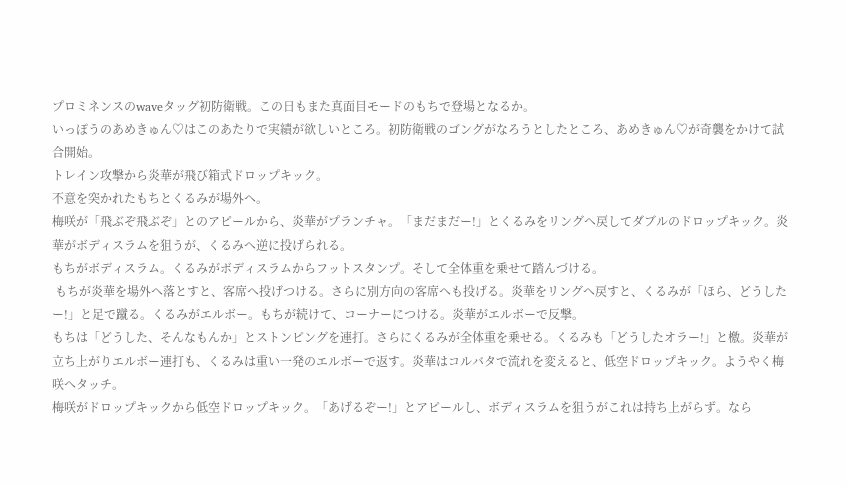プロミネンスのwaveタッグ初防衛戦。この日もまた真面目モードのもちで登場となるか。
いっぽうのあめきゅん♡はこのあたりで実績が欲しいところ。初防衛戦のゴングがなろうとしたところ、あめきゅん♡が奇襲をかけて試合開始。
トレイン攻撃から炎華が飛び箱式ドロップキック。
不意を突かれたもちとくるみが場外へ。
梅咲が「飛ぶぞ飛ぶぞ」とのアピールから、炎華がプランチャ。「まだまだー!」とくるみをリングへ戻してダブルのドロップキック。炎華がボディスラムを狙うが、くるみへ逆に投げられる。
もちがボディスラム。くるみがボディスラムからフットスタンプ。そして全体重を乗せて踏んづける。
 もちが炎華を場外へ落とすと、客席へ投げつける。さらに別方向の客席へも投げる。炎華をリングへ戻すと、くるみが「ほら、どうしたー!」と足で蹴る。くるみがエルボー。もちが続けて、コーナーにつける。炎華がエルボーで反撃。
もちは「どうした、そんなもんか」とストンピングを連打。さらにくるみが全体重を乗せる。くるみも「どうしたオラー!」と檄。炎華が立ち上がりエルボー連打も、くるみは重い一発のエルボーで返す。炎華はコルバタで流れを変えると、低空ドロップキック。ようやく梅咲へタッチ。
梅咲がドロップキックから低空ドロップキック。「あげるぞー!」とアピールし、ボディスラムを狙うがこれは持ち上がらず。なら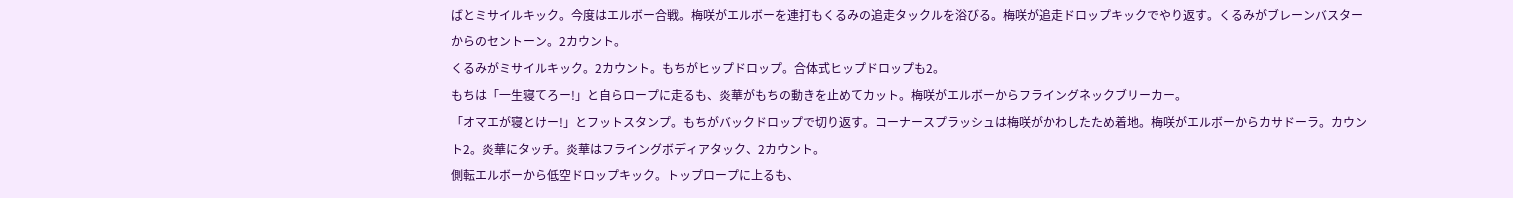ばとミサイルキック。今度はエルボー合戦。梅咲がエルボーを連打もくるみの追走タックルを浴びる。梅咲が追走ドロップキックでやり返す。くるみがブレーンバスターからのセントーン。2カウント。
くるみがミサイルキック。2カウント。もちがヒップドロップ。合体式ヒップドロップも2。
もちは「一生寝てろー!」と自らロープに走るも、炎華がもちの動きを止めてカット。梅咲がエルボーからフライングネックブリーカー。
「オマエが寝とけー!」とフットスタンプ。もちがバックドロップで切り返す。コーナースプラッシュは梅咲がかわしたため着地。梅咲がエルボーからカサドーラ。カウント2。炎華にタッチ。炎華はフライングボディアタック、2カウント。
側転エルボーから低空ドロップキック。トップロープに上るも、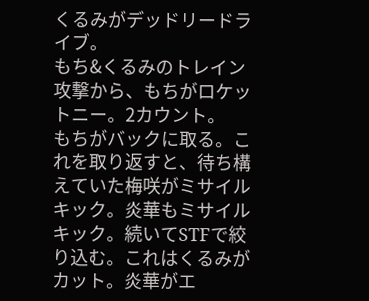くるみがデッドリードライブ。
もち&くるみのトレイン攻撃から、もちがロケットニー。2カウント。
もちがバックに取る。これを取り返すと、待ち構えていた梅咲がミサイルキック。炎華もミサイルキック。続いてSTFで絞り込む。これはくるみがカット。炎華がエ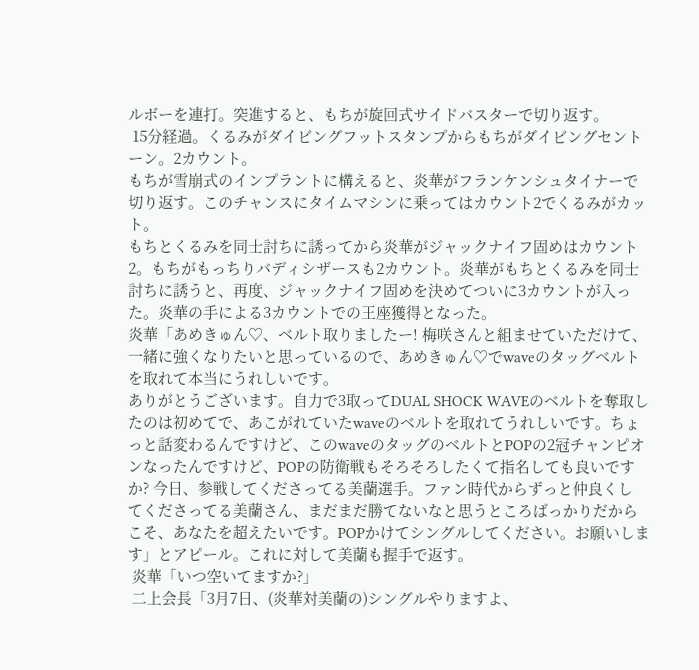ルボーを連打。突進すると、もちが旋回式サイドバスターで切り返す。
 15分経過。くるみがダイビングフットスタンプからもちがダイビングセントーン。2カウント。
もちが雪崩式のインプラントに構えると、炎華がフランケンシュタイナーで切り返す。このチャンスにタイムマシンに乗ってはカウント2でくるみがカット。
もちとくるみを同士討ちに誘ってから炎華がジャックナイフ固めはカウント2。もちがもっちりバディシザースも2カウント。炎華がもちとくるみを同士討ちに誘うと、再度、ジャックナイフ固めを決めてついに3カウントが入った。炎華の手による3カウントでの王座獲得となった。
炎華「あめきゅん♡、ベルト取りましたー! 梅咲さんと組ませていただけて、一緒に強くなりたいと思っているので、あめきゅん♡でwaveのタッグベルトを取れて本当にうれしいです。
ありがとうございます。自力で3取ってDUAL SHOCK WAVEのベルトを奪取したのは初めてで、あこがれていたwaveのベルトを取れてうれしいです。ちょっと話変わるんですけど、このwaveのタッグのベルトとPOPの2冠チャンピオンなったんですけど、POPの防衛戦もそろそろしたくて指名しても良いですか? 今日、参戦してくださってる美蘭選手。ファン時代からずっと仲良くし
てくださってる美蘭さん、まだまだ勝てないなと思うところばっかりだからこそ、あなたを超えたいです。POPかけてシングルしてください。お願いします」とアピール。これに対して美蘭も握手で返す。
 炎華「いつ空いてますか?」
 二上会長「3月7日、(炎華対美蘭の)シングルやりますよ、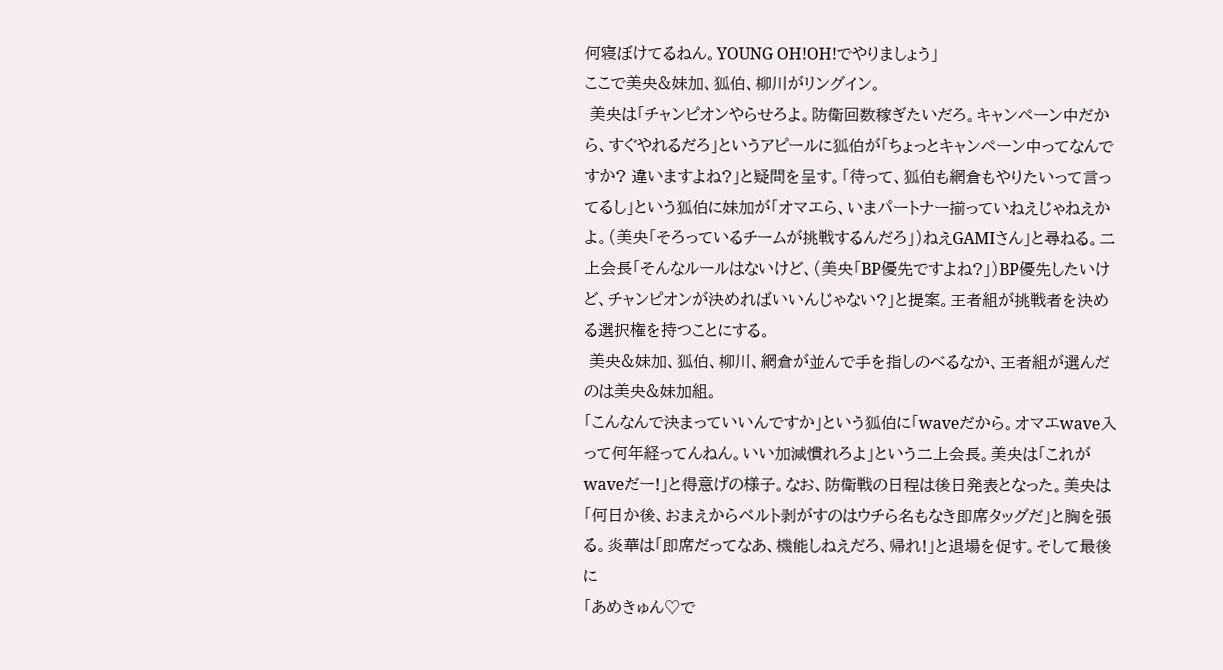何寝ぼけてるねん。YOUNG OH!OH!でやりましょう」
ここで美央&妹加、狐伯、柳川がリングイン。
 美央は「チャンピオンやらせろよ。防衛回数稼ぎたいだろ。キャンペーン中だから、すぐやれるだろ」というアピールに狐伯が「ちょっとキャンペーン中ってなんですか? 違いますよね?」と疑問を呈す。「待って、狐伯も網倉もやりたいって言ってるし」という狐伯に妹加が「オマエら、いまパートナー揃っていねえじゃねえかよ。(美央「そろっているチームが挑戦するんだろ」)ねえGAMIさん」と尋ねる。二上会長「そんなルールはないけど、(美央「BP優先ですよね?」)BP優先したいけど、チャンピオンが決めればいいんじゃない?」と提案。王者組が挑戦者を決める選択権を持つことにする。
 美央&妹加、狐伯、柳川、網倉が並んで手を指しのべるなか、王者組が選んだのは美央&妹加組。
「こんなんで決まっていいんですか」という狐伯に「waveだから。オマエwave入って何年経ってんねん。いい加減慣れろよ」という二上会長。美央は「これがwaveだー!」と得意げの様子。なお、防衛戦の日程は後日発表となった。美央は「何日か後、おまえからベルト剥がすのはウチら名もなき即席タッグだ」と胸を張る。炎華は「即席だってなあ、機能しねえだろ、帰れ!」と退場を促す。そして最後に
「あめきゅん♡で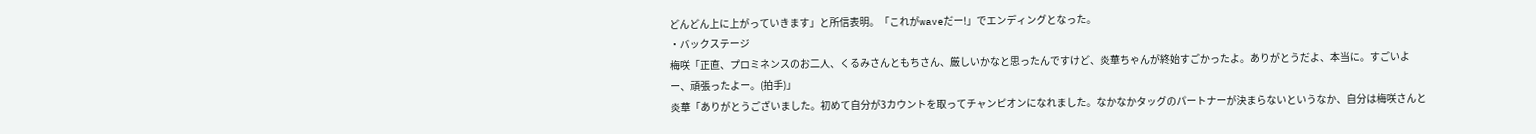どんどん上に上がっていきます」と所信表明。「これがwaveだー!」でエンディングとなった。
・バックステージ
梅咲「正直、プロミネンスのお二人、くるみさんともちさん、厳しいかなと思ったんですけど、炎華ちゃんが終始すごかったよ。ありがとうだよ、本当に。すごいよー、頑張ったよー。(拍手)」
炎華「ありがとうございました。初めて自分が3カウントを取ってチャンピオンになれました。なかなかタッグのパートナーが決まらないというなか、自分は梅咲さんと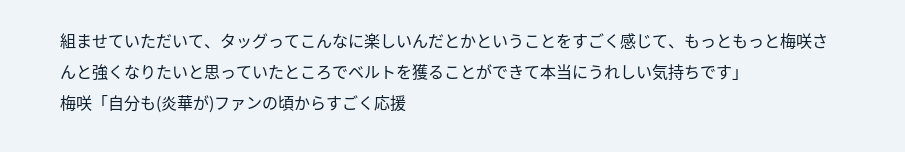組ませていただいて、タッグってこんなに楽しいんだとかということをすごく感じて、もっともっと梅咲さんと強くなりたいと思っていたところでベルトを獲ることができて本当にうれしい気持ちです」
梅咲「自分も(炎華が)ファンの頃からすごく応援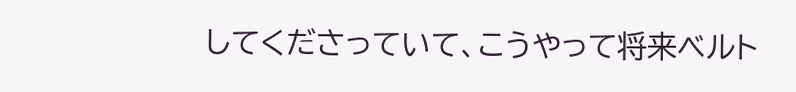してくださっていて、こうやって将来ベルト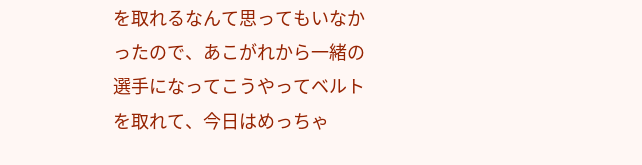を取れるなんて思ってもいなかったので、あこがれから一緒の選手になってこうやってベルトを取れて、今日はめっちゃ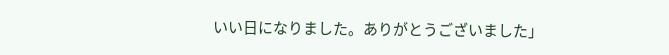いい日になりました。ありがとうございました」